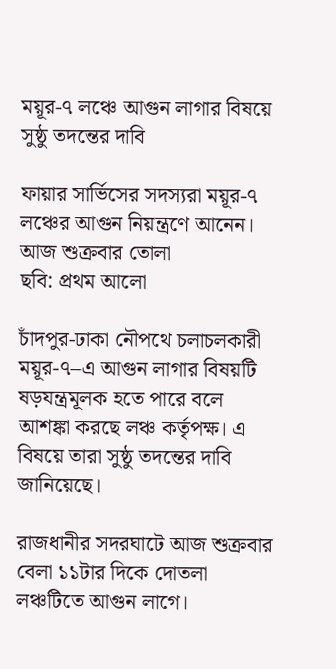ময়ূর-৭ লঞ্চে আগুন লাগার বিষয়ে সুষ্ঠু তদন্তের দাবি

ফায়ার সার্ভিসের সদস্যরা ময়ূর-৭ লঞ্চের আগুন নিয়ন্ত্রণে আনেন। আজ শুক্রবার তোলা
ছবি: প্রথম আলো

চাঁদপুর-ঢাকা নৌপথে চলাচলকারী ময়ূর-৭–এ আগুন লাগার বিষয়টি ষড়যন্ত্রমূলক হতে পারে বলে আশঙ্কা করছে লঞ্চ কর্তৃপক্ষ। এ বিষয়ে তারা সুষ্ঠু তদন্তের দাবি জানিয়েছে।

রাজধানীর সদরঘাটে আজ শুক্রবার বেলা ১১টার দিকে দোতলা লঞ্চটিতে আগুন লাগে।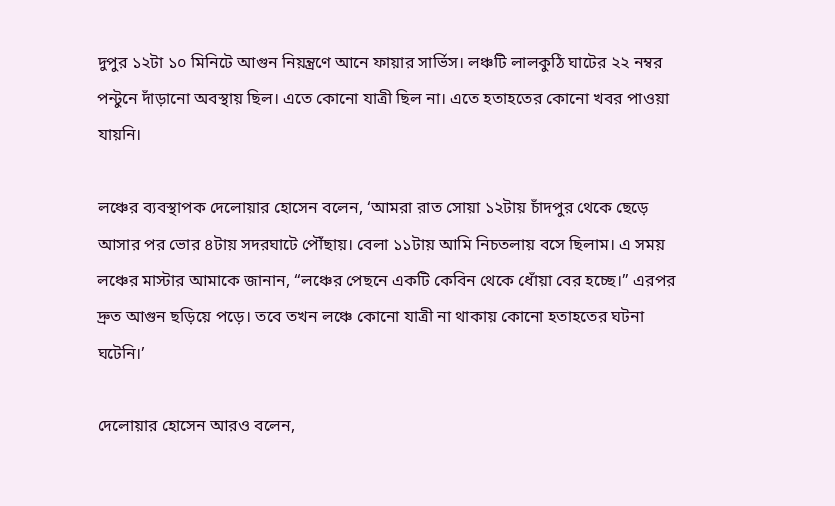দুপুর ১২টা ১০ মিনিটে আগুন নিয়ন্ত্রণে আনে ফায়ার সার্ভিস। লঞ্চটি লালকুঠি ঘাটের ২২ নম্বর পন্টুনে দাঁড়ানো অবস্থায় ছিল। এতে কোনো যাত্রী ছিল না। এতে হতাহতের কোনো খবর পাওয়া যায়নি।

লঞ্চের ব্যবস্থাপক দেলোয়ার হোসেন বলেন, ‘আমরা রাত সোয়া ১২টায় চাঁদপুর থেকে ছেড়ে আসার পর ভোর ৪টায় সদরঘাটে পৌঁছায়। বেলা ১১টায় আমি নিচতলায় বসে ছিলাম। এ সময় লঞ্চের মাস্টার আমাকে জানান, “লঞ্চের পেছনে একটি কেবিন থেকে ধোঁয়া বের হচ্ছে।” এরপর দ্রুত আগুন ছড়িয়ে পড়ে। তবে তখন লঞ্চে কোনো যাত্রী না থাকায় কোনো হতাহতের ঘটনা ঘটেনি।’

দেলোয়ার হোসেন আরও বলেন,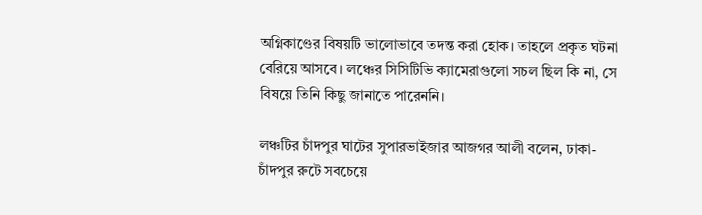অগ্নিকাণ্ডের বিষয়টি ভালোভাবে তদন্ত করা হোক। তাহলে প্রকৃত ঘটনা বেরিয়ে আসবে। লঞ্চের সিসিটিভি ক্যামেরাগুলো সচল ছিল কি না, সে বিষয়ে তিনি কিছু জানাতে পারেননি।

লঞ্চটির চাঁদপুর ঘাটের সুপারভাইজার আজগর আলী বলেন, ঢাকা-চাঁদপুর রুটে সবচেয়ে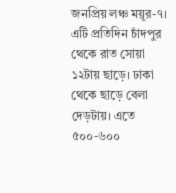জনপ্রিয় লঞ্চ ময়ূর-৭। এটি প্রতিদিন চাঁদপুর থেকে রাত সোয়া ১২টায় ছাড়ে। ঢাকা থেকে ছাড়ে বেলা দেড়টায়। এতে ৫০০-৬০০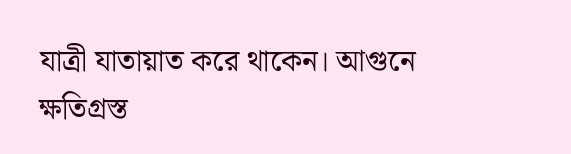যাত্রী যাতায়াত করে থাকেন। আগুনে ক্ষতিগ্রস্ত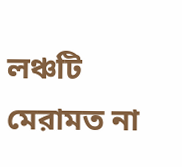লঞ্চটি মেরামত না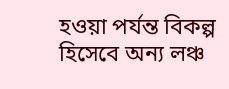হওয়া পর্যন্ত বিকল্প হিসেবে অন্য লঞ্চ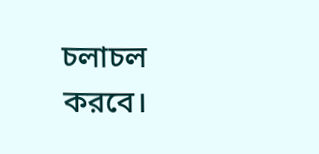চলাচল করবে।